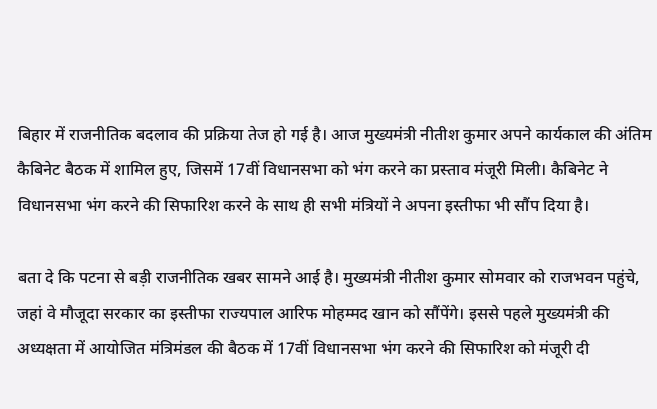बिहार में राजनीतिक बदलाव की प्रक्रिया तेज हो गई है। आज मुख्यमंत्री नीतीश कुमार अपने कार्यकाल की अंतिम कैबिनेट बैठक में शामिल हुए, जिसमें 17वीं विधानसभा को भंग करने का प्रस्ताव मंजूरी मिली। कैबिनेट ने विधानसभा भंग करने की सिफारिश करने के साथ ही सभी मंत्रियों ने अपना इस्तीफा भी सौंप दिया है।

बता दे कि पटना से बड़ी राजनीतिक खबर सामने आई है। मुख्यमंत्री नीतीश कुमार सोमवार को राजभवन पहुंचे, जहां वे मौजूदा सरकार का इस्तीफा राज्यपाल आरिफ मोहम्मद खान को सौंपेंगे। इससे पहले मुख्यमंत्री की अध्यक्षता में आयोजित मंत्रिमंडल की बैठक में 17वीं विधानसभा भंग करने की सिफारिश को मंजूरी दी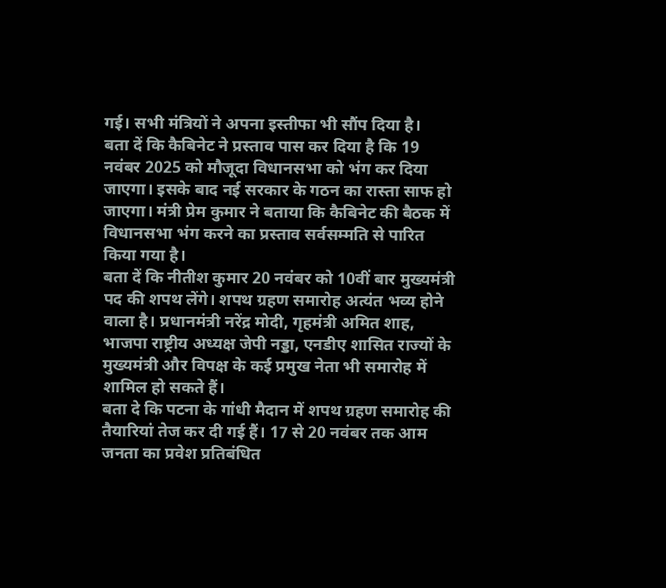गई। सभी मंत्रियों ने अपना इस्तीफा भी सौंप दिया है।
बता दें कि कैबिनेट ने प्रस्ताव पास कर दिया है कि 19 नवंबर 2025 को मौजूदा विधानसभा को भंग कर दिया जाएगा। इसके बाद नई सरकार के गठन का रास्ता साफ हो जाएगा। मंत्री प्रेम कुमार ने बताया कि कैबिनेट की बैठक में विधानसभा भंग करने का प्रस्ताव सर्वसम्मति से पारित किया गया है।
बता दें कि नीतीश कुमार 20 नवंबर को 10वीं बार मुख्यमंत्री पद की शपथ लेंगे। शपथ ग्रहण समारोह अत्यंत भव्य होने वाला है। प्रधानमंत्री नरेंद्र मोदी, गृहमंत्री अमित शाह, भाजपा राष्ट्रीय अध्यक्ष जेपी नड्डा, एनडीए शासित राज्यों के मुख्यमंत्री और विपक्ष के कई प्रमुख नेता भी समारोह में शामिल हो सकते हैं।
बता दे कि पटना के गांधी मैदान में शपथ ग्रहण समारोह की तैयारियां तेज कर दी गई हैं। 17 से 20 नवंबर तक आम जनता का प्रवेश प्रतिबंधित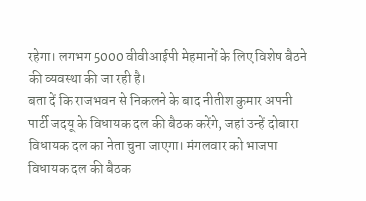रहेगा। लगभग 5000 वीवीआईपी मेहमानों के लिए विशेष बैठने की व्यवस्था की जा रही है।
बता दें कि राजभवन से निकलने के बाद नीतीश कुमार अपनी पार्टी जदयू के विधायक दल की बैठक करेंगे, जहां उन्हें दोबारा विधायक दल का नेता चुना जाएगा। मंगलवार को भाजपा विधायक दल की बैठक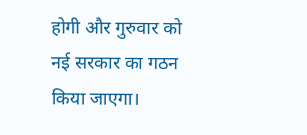होगी और गुरुवार को नई सरकार का गठन किया जाएगा।